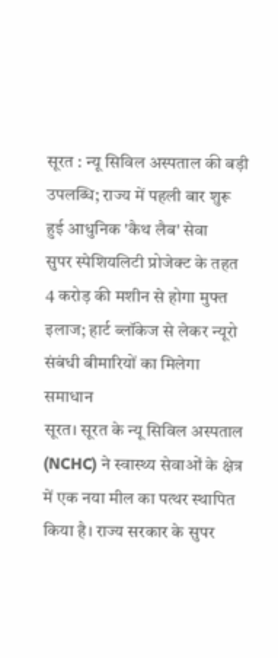सूरत : न्यू सिविल अस्पताल की बड़ी उपलब्धि; राज्य में पहली बार शुरू हुई आधुनिक 'कैथ लैब' सेवा
सुपर स्पेशियलिटी प्रोजेक्ट के तहत 4 करोड़ की मशीन से होगा मुफ्त इलाज; हार्ट ब्लॉकेज से लेकर न्यूरो संबंधी बीमारियों का मिलेगा समाधान
सूरत। सूरत के न्यू सिविल अस्पताल (NCHC) ने स्वास्थ्य सेवाओं के क्षेत्र में एक नया मील का पत्थर स्थापित किया है। राज्य सरकार के सुपर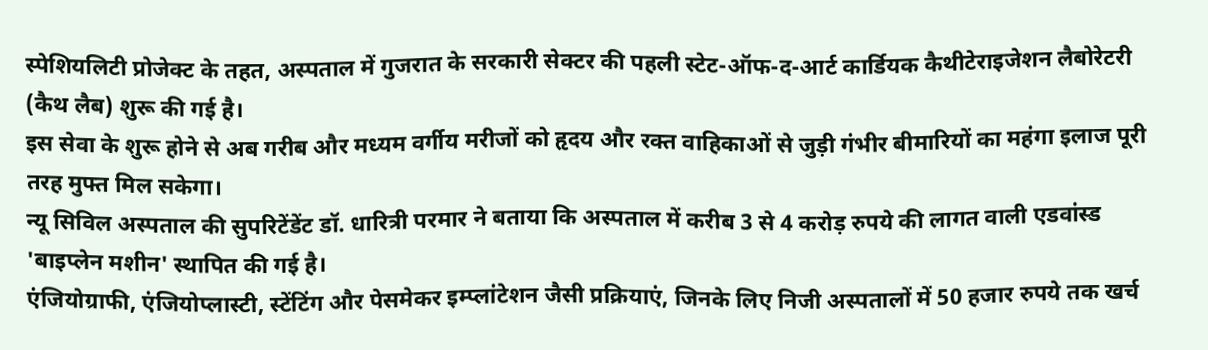स्पेशियलिटी प्रोजेक्ट के तहत, अस्पताल में गुजरात के सरकारी सेक्टर की पहली स्टेट-ऑफ-द-आर्ट कार्डियक कैथीटेराइजेशन लैबोरेटरी (कैथ लैब) शुरू की गई है।
इस सेवा के शुरू होने से अब गरीब और मध्यम वर्गीय मरीजों को हृदय और रक्त वाहिकाओं से जुड़ी गंभीर बीमारियों का महंगा इलाज पूरी तरह मुफ्त मिल सकेगा।
न्यू सिविल अस्पताल की सुपरिटेंडेंट डॉ. धारित्री परमार ने बताया कि अस्पताल में करीब 3 से 4 करोड़ रुपये की लागत वाली एडवांस्ड 'बाइप्लेन मशीन' स्थापित की गई है।
एंजियोग्राफी, एंजियोप्लास्टी, स्टेंटिंग और पेसमेकर इम्प्लांटेशन जैसी प्रक्रियाएं, जिनके लिए निजी अस्पतालों में 50 हजार रुपये तक खर्च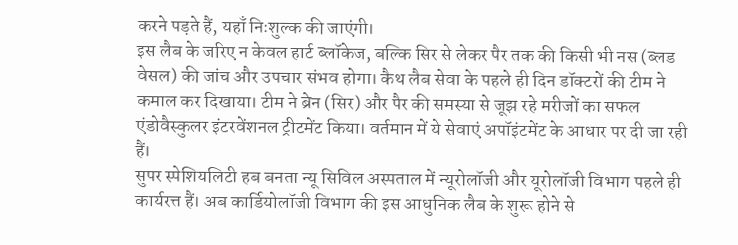करने पड़ते हैं, यहाँ निःशुल्क की जाएंगी।
इस लैब के जरिए न केवल हार्ट ब्लॉकेज, बल्कि सिर से लेकर पैर तक की किसी भी नस (ब्लड वेसल) की जांच और उपचार संभव होगा। कैथ लैब सेवा के पहले ही दिन डॉक्टरों की टीम ने कमाल कर दिखाया। टीम ने ब्रेन (सिर) और पैर की समस्या से जूझ रहे मरीजों का सफल एंडोवैस्कुलर इंटरवेंशनल ट्रीटमेंट किया। वर्तमान में ये सेवाएं अपॉइंटमेंट के आधार पर दी जा रही हैं।
सुपर स्पेशियलिटी हब बनता न्यू सिविल अस्पताल में न्यूरोलॉजी और यूरोलॉजी विभाग पहले ही कार्यरत्त हैं। अब कार्डियोलॉजी विभाग की इस आधुनिक लैब के शुरू होने से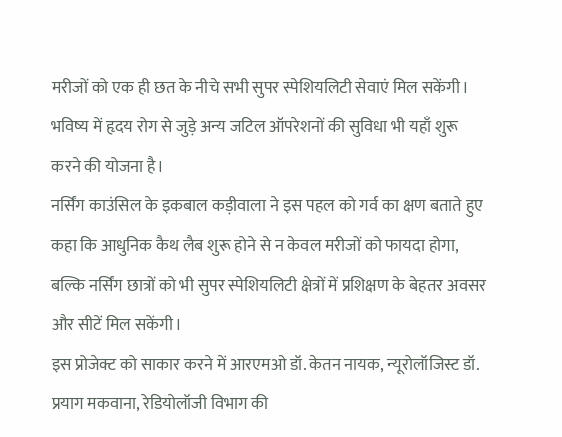मरीजों को एक ही छत के नीचे सभी सुपर स्पेशियलिटी सेवाएं मिल सकेंगी। भविष्य में हृदय रोग से जुड़े अन्य जटिल ऑपरेशनों की सुविधा भी यहाँ शुरू करने की योजना है।
नर्सिंग काउंसिल के इकबाल कड़ीवाला ने इस पहल को गर्व का क्षण बताते हुए कहा कि आधुनिक कैथ लैब शुरू होने से न केवल मरीजों को फायदा होगा, बल्कि नर्सिंग छात्रों को भी सुपर स्पेशियलिटी क्षेत्रों में प्रशिक्षण के बेहतर अवसर और सीटें मिल सकेंगी।
इस प्रोजेक्ट को साकार करने में आरएमओ डॉ. केतन नायक, न्यूरोलॉजिस्ट डॉ. प्रयाग मकवाना, रेडियोलॉजी विभाग की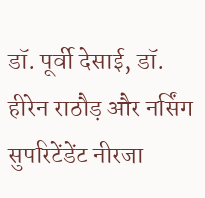डॉ. पूर्वी देसाई, डॉ. हीरेन राठौड़ और नर्सिंग सुपरिटेंडेंट नीरजा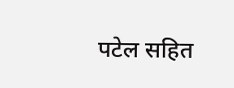पटेल सहित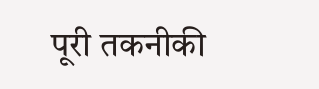पूरी तकनीकी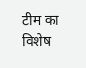टीम का विशेष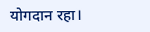योगदान रहा।